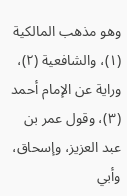وهو مذهب المالكية (١)، والشافعية (٢)، وراية عن الإمام أحمد (٣)، وقول عمر بن عبد العزيز، وإسحاق، وأبي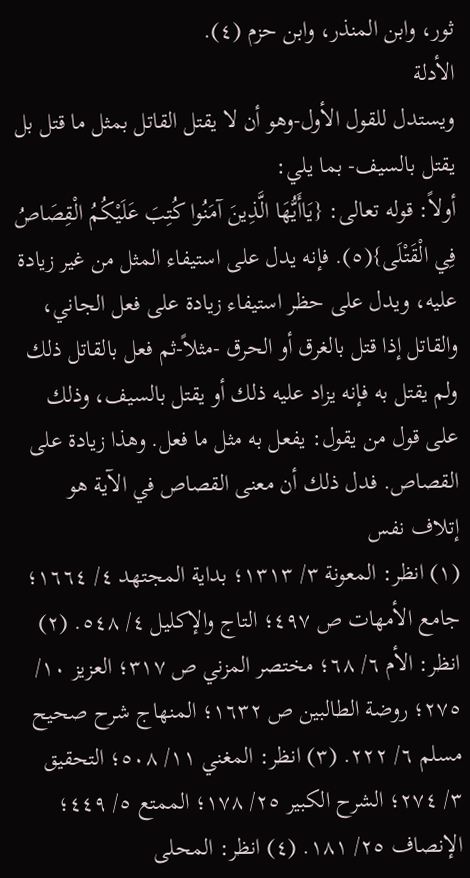ثور، وابن المنذر، وابن حزم (٤).
الأدلة
ويستدل للقول الأول-وهو أن لا يقتل القاتل بمثل ما قتل بل يقتل بالسيف- بما يلي:
أولاً: قوله تعالى: {يَاأَيُّهَا الَّذِينَ آمَنُوا كُتِبَ عَلَيْكُمُ الْقِصَاصُ فِي الْقَتْلَى}(٥). فإنه يدل على استيفاء المثل من غير زيادة عليه، ويدل على حظر استيفاء زيادة على فعل الجاني، والقاتل إذا قتل بالغرق أو الحرق -مثلاً-ثم فعل بالقاتل ذلك ولم يقتل به فإنه يزاد عليه ذلك أو يقتل بالسيف، وذلك على قول من يقول: يفعل به مثل ما فعل. وهذا زيادة على القصاص. فدل ذلك أن معنى القصاص في الآية هو إتلاف نفس
(١) انظر: المعونة ٣/ ١٣١٣؛ بداية المجتهد ٤/ ١٦٦٤؛ جامع الأمهات ص ٤٩٧؛ التاج والإكليل ٤/ ٥٤٨. (٢) انظر: الأم ٦/ ٦٨؛ مختصر المزني ص ٣١٧؛ العزيز ١٠/ ٢٧٥؛ روضة الطالبين ص ١٦٣٢؛ المنهاج شرح صحيح مسلم ٦/ ٢٢٢. (٣) انظر: المغني ١١/ ٥٠٨؛ التحقيق ٣/ ٢٧٤؛ الشرح الكبير ٢٥/ ١٧٨؛ الممتع ٥/ ٤٤٩؛ الإنصاف ٢٥/ ١٨١. (٤) انظر: المحلى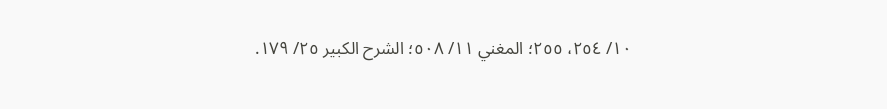١٠/ ٢٥٤، ٢٥٥؛ المغني ١١/ ٥٠٨؛ الشرح الكبير ٢٥/ ١٧٩.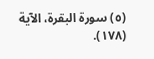(٥) سورة البقرة، الآية (١٧٨).